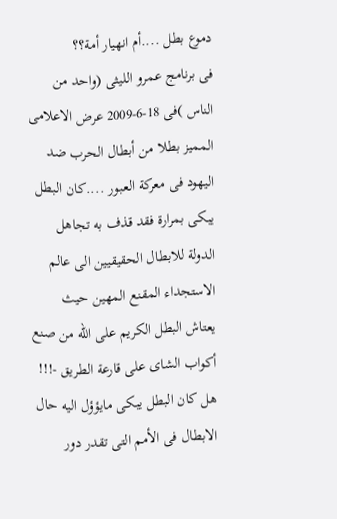دموع بطل ....أم انهيار أمة؟؟
فى برنامج عمرو الليثى (واحد من الناس )فى 18-6-2009 عرض الاعلامى المميز بطلا من أبطال الحرب ضد اليهود فى معركة العبور ....كان البطل يبكى بمرارة فقد قذف به تجاهل الدولة للابطال الحقيقيين الى عالم الاستجداء المقنع المهين حيث يعتاش البطل الكريم على الله من صنع أكواب الشاى على قارعة الطريق -!!!
هل كان البطل يبكى مايؤؤل اليه حال الابطال فى الأمم التى تقدر دور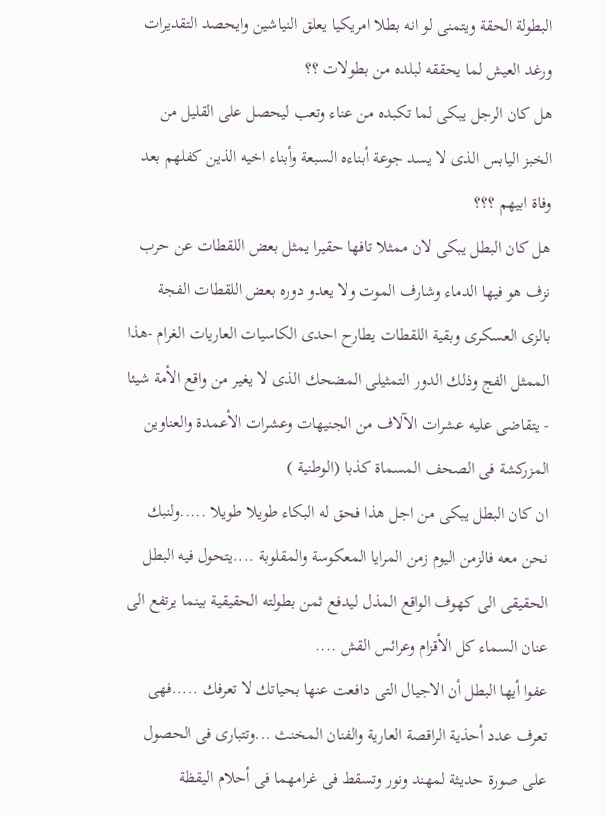البطولة الحقة ويتمنى لو انه بطلا امريكيا يعلق النياشين وايحصد التقديرات ورغد العيش لما يحققه لبلده من بطولات ؟؟
هل كان الرجل يبكى لما تكبده من عناء وتعب ليحصل على القليل من الخبز اليابس الذى لا يسد جوعة أبناءه السبعة وأبناء اخيه الذين كفلهم بعد وفاة ابيهم ؟؟؟
هل كان البطل يبكى لان ممثلا تافها حقيرا يمثل بعض اللقطات عن حرب نزف هو فيها الدماء وشارف الموت ولا يعدو دوره بعض اللقطات الفجة بالزى العسكرى وبقية اللقطات يطارح احدى الكاسيات العاريات الغرام -هذا الممثل الفج وذلك الدور التمثيلى المضحك الذى لا يغير من واقع الأمة شيئا - يتقاضى عليه عشرات الآلاف من الجنيهات وعشرات الأعمدة والعناوين المزركشة فى الصحف المسماة كذبا (الوطنية )
ان كان البطل يبكى من اجل هذا فحق له البكاء طويلا طويلا .....ولنبك نحن معه فالزمن اليوم زمن المرايا المعكوسة والمقلوبة ....يتحول فيه البطل الحقيقى الى كهوف الواقع المذل ليدفع ثمن بطولته الحقيقية بينما يرتفع الى عنان السماء كل الأقزام وعرائس القش ....
عفوا أيها البطل أن الاجيال التى دافعت عنها بحياتك لا تعرفك .....فهى تعرف عدد أحذية الراقصة العارية والفنان المخنث ...وتتبارى فى الحصول على صورة حديثة لمهند ونور وتسقط فى غرامهما فى أحلام اليقظة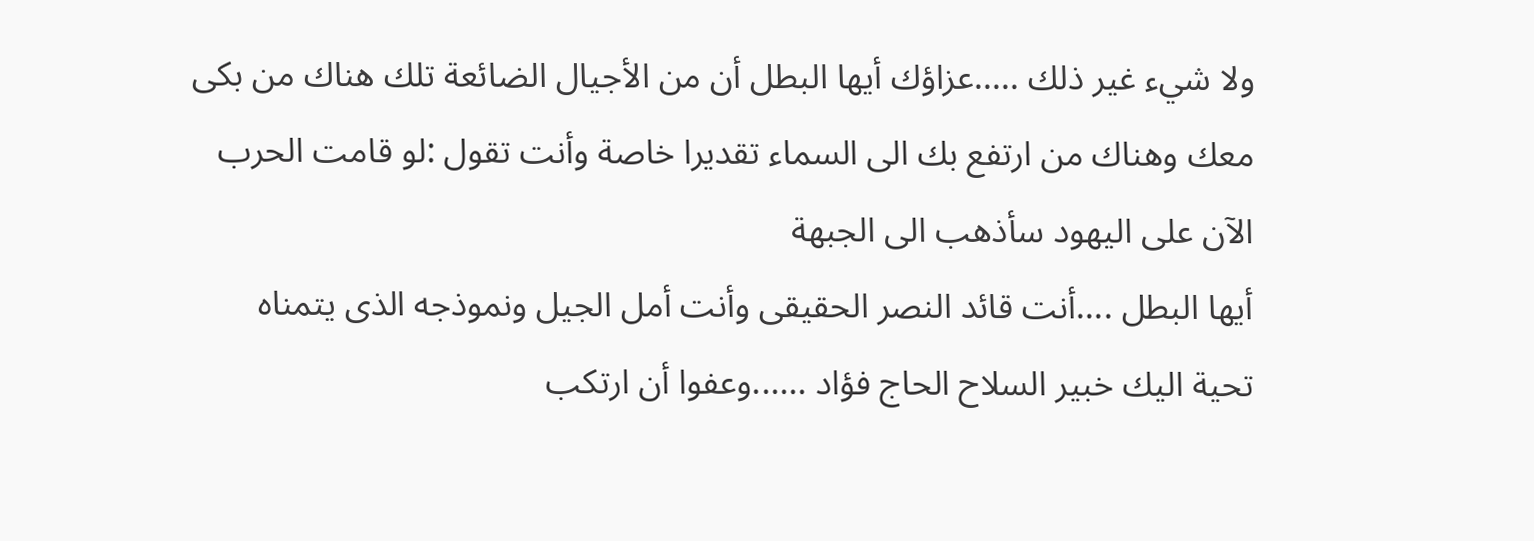ولا شيء غير ذلك .....عزاؤك أيها البطل أن من الأجيال الضائعة تلك هناك من بكى معك وهناك من ارتفع بك الى السماء تقديرا خاصة وأنت تقول :لو قامت الحرب الآن على اليهود سأذهب الى الجبهة
أيها البطل ....أنت قائد النصر الحقيقى وأنت أمل الجيل ونموذجه الذى يتمناه تحية اليك خبير السلاح الحاج فؤاد ......وعفوا أن ارتكب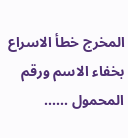المخرج خطأ الاسراع بخفاء الاسم ورقم المحمول ......